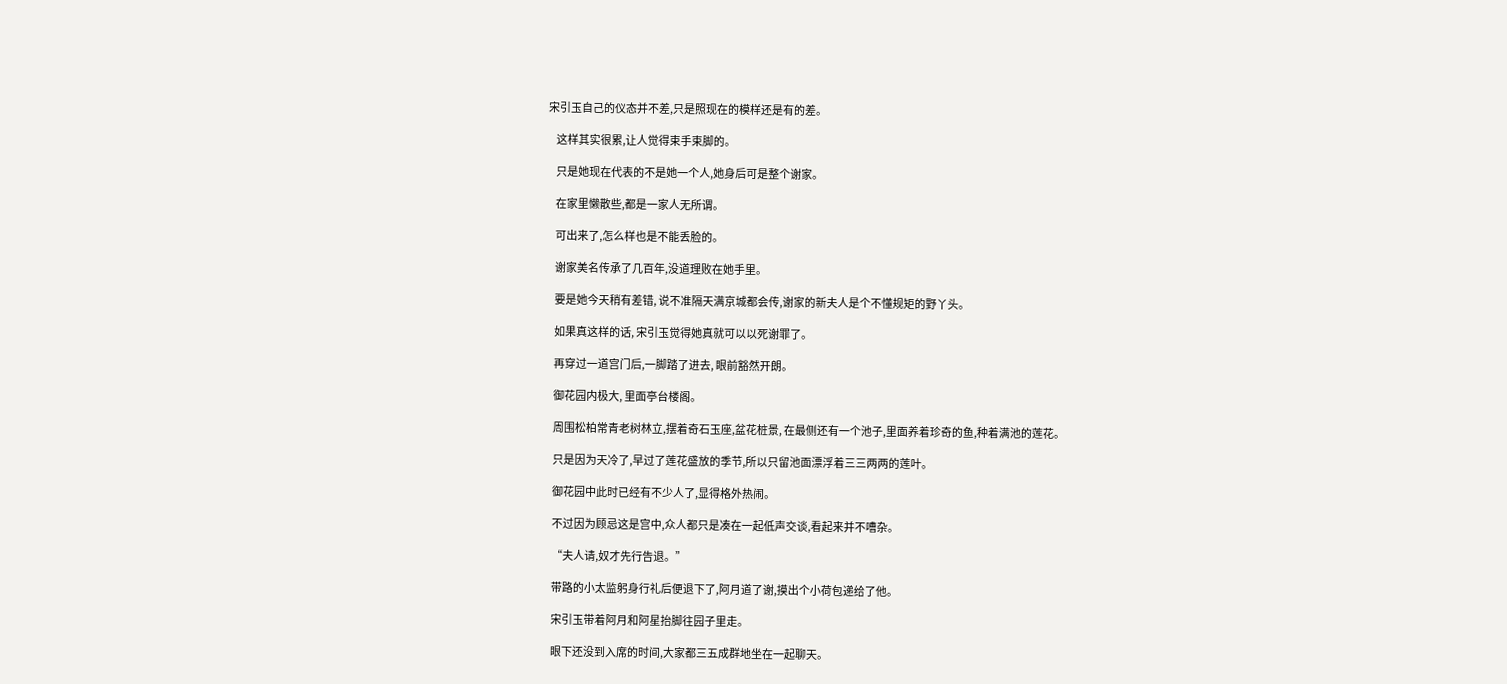宋引玉自己的仪态并不差,只是照现在的模样还是有的差。

    这样其实很累,让人觉得束手束脚的。

    只是她现在代表的不是她一个人,她身后可是整个谢家。

    在家里懒散些,都是一家人无所谓。

    可出来了,怎么样也是不能丢脸的。

    谢家美名传承了几百年,没道理败在她手里。

    要是她今天稍有差错, 说不准隔天满京城都会传,谢家的新夫人是个不懂规矩的野丫头。

    如果真这样的话, 宋引玉觉得她真就可以以死谢罪了。

    再穿过一道宫门后,一脚踏了进去, 眼前豁然开朗。

    御花园内极大, 里面亭台楼阁。

    周围松柏常青老树林立,摆着奇石玉座,盆花桩景, 在最侧还有一个池子,里面养着珍奇的鱼,种着满池的莲花。

    只是因为天冷了,早过了莲花盛放的季节,所以只留池面漂浮着三三两两的莲叶。

    御花园中此时已经有不少人了,显得格外热闹。

    不过因为顾忌这是宫中,众人都只是凑在一起低声交谈,看起来并不嘈杂。

    “夫人请,奴才先行告退。”

    带路的小太监躬身行礼后便退下了,阿月道了谢,摸出个小荷包递给了他。

    宋引玉带着阿月和阿星抬脚往园子里走。

    眼下还没到入席的时间,大家都三五成群地坐在一起聊天。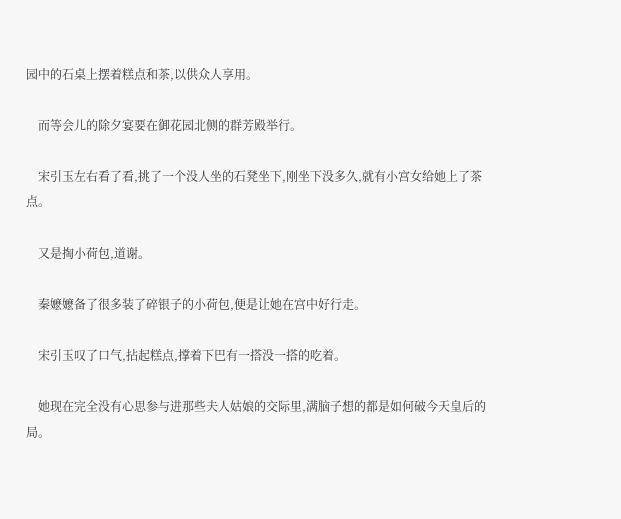园中的石桌上摆着糕点和茶,以供众人享用。

    而等会儿的除夕宴要在御花园北侧的群芳殿举行。

    宋引玉左右看了看,挑了一个没人坐的石凳坐下,刚坐下没多久,就有小宫女给她上了茶点。

    又是掏小荷包,道谢。

    秦嬷嬷备了很多装了碎银子的小荷包,便是让她在宫中好行走。

    宋引玉叹了口气,拈起糕点,撑着下巴有一搭没一搭的吃着。

    她现在完全没有心思参与进那些夫人姑娘的交际里,满脑子想的都是如何破今天皇后的局。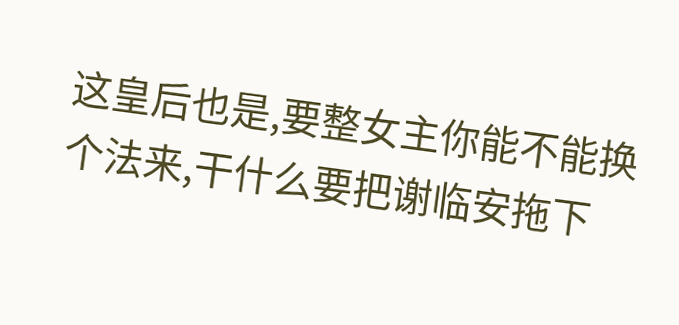这皇后也是,要整女主你能不能换个法来,干什么要把谢临安拖下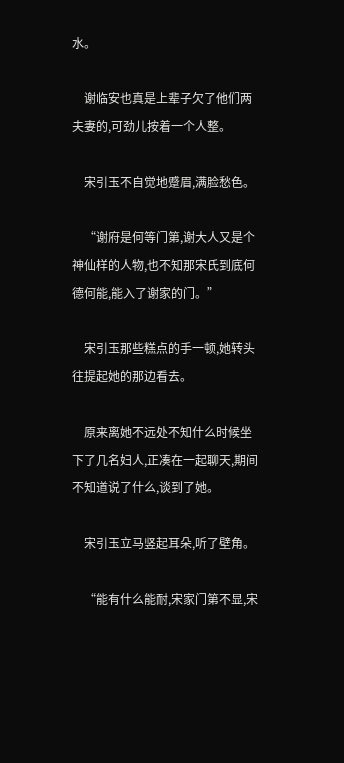水。

    谢临安也真是上辈子欠了他们两夫妻的,可劲儿按着一个人整。

    宋引玉不自觉地蹙眉,满脸愁色。

    “谢府是何等门第,谢大人又是个神仙样的人物,也不知那宋氏到底何德何能,能入了谢家的门。”

    宋引玉那些糕点的手一顿,她转头往提起她的那边看去。

    原来离她不远处不知什么时候坐下了几名妇人,正凑在一起聊天,期间不知道说了什么,谈到了她。

    宋引玉立马竖起耳朵,听了壁角。

    “能有什么能耐,宋家门第不显,宋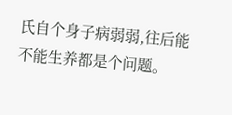氏自个身子病弱弱,往后能不能生养都是个问题。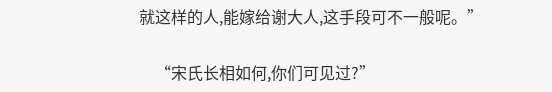就这样的人,能嫁给谢大人,这手段可不一般呢。”

    “宋氏长相如何,你们可见过?”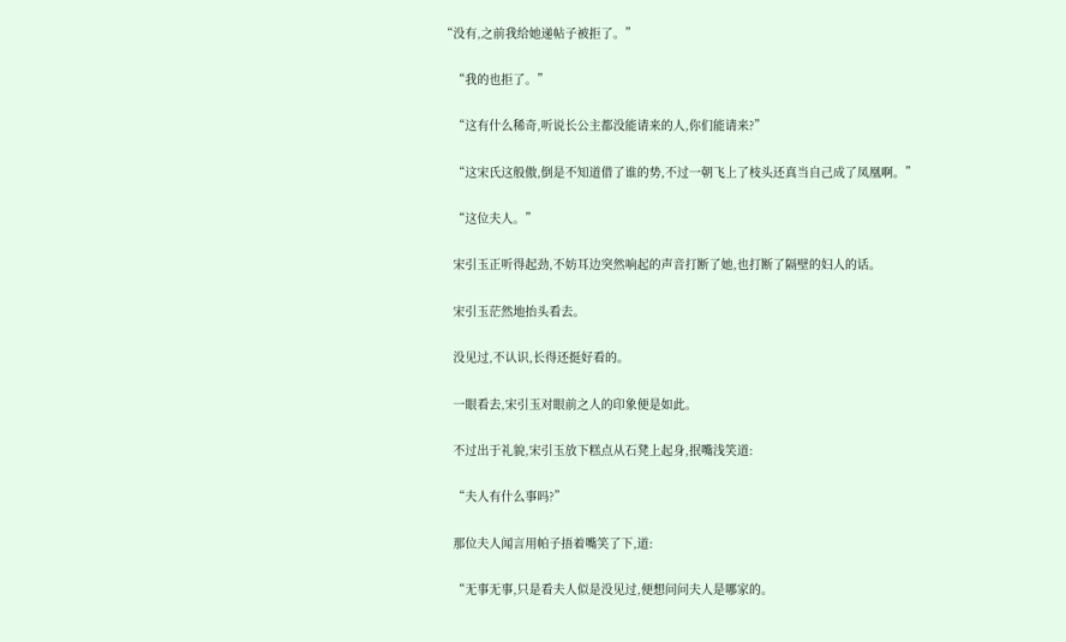“没有,之前我给她递帖子被拒了。”

    “我的也拒了。”

    “这有什么稀奇,听说长公主都没能请来的人,你们能请来?”

    “这宋氏这般傲,倒是不知道借了谁的势,不过一朝飞上了枝头还真当自己成了凤凰啊。”

    “这位夫人。”

    宋引玉正听得起劲,不妨耳边突然响起的声音打断了她,也打断了隔壁的妇人的话。

    宋引玉茫然地抬头看去。

    没见过,不认识,长得还挺好看的。

    一眼看去,宋引玉对眼前之人的印象便是如此。

    不过出于礼貌,宋引玉放下糕点从石凳上起身,抿嘴浅笑道:

    “夫人有什么事吗?”

    那位夫人闻言用帕子捂着嘴笑了下,道:

    “无事无事,只是看夫人似是没见过,便想问问夫人是哪家的。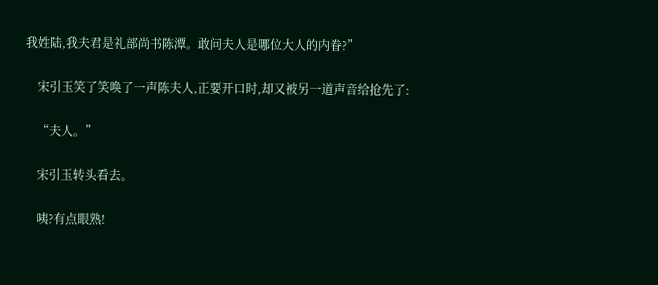我姓陆,我夫君是礼部尚书陈潭。敢问夫人是哪位大人的内眷?”

    宋引玉笑了笑唤了一声陈夫人,正要开口时,却又被另一道声音给抢先了:

    “夫人。”

    宋引玉转头看去。

    咦?有点眼熟!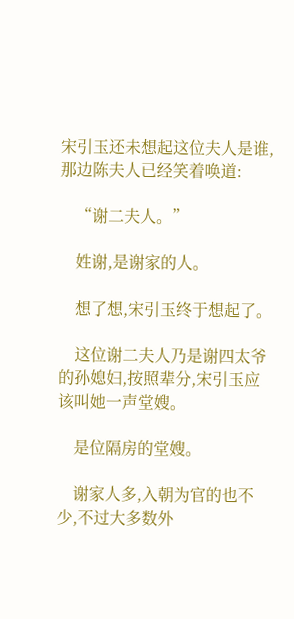宋引玉还未想起这位夫人是谁,那边陈夫人已经笑着唤道:

    “谢二夫人。”

    姓谢,是谢家的人。

    想了想,宋引玉终于想起了。

    这位谢二夫人乃是谢四太爷的孙媳妇,按照辈分,宋引玉应该叫她一声堂嫂。

    是位隔房的堂嫂。

    谢家人多,入朝为官的也不少,不过大多数外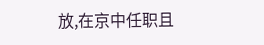放,在京中任职且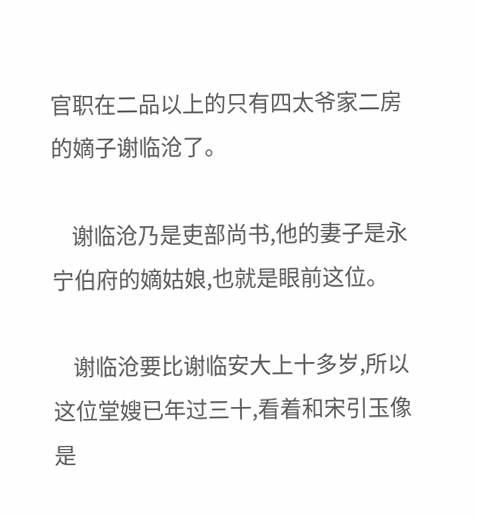官职在二品以上的只有四太爷家二房的嫡子谢临沧了。

    谢临沧乃是吏部尚书,他的妻子是永宁伯府的嫡姑娘,也就是眼前这位。

    谢临沧要比谢临安大上十多岁,所以这位堂嫂已年过三十,看着和宋引玉像是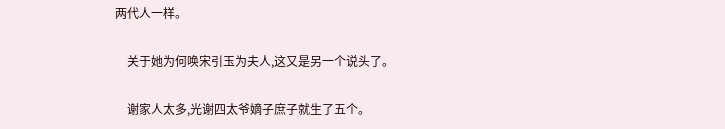两代人一样。

    关于她为何唤宋引玉为夫人,这又是另一个说头了。

    谢家人太多,光谢四太爷嫡子庶子就生了五个。